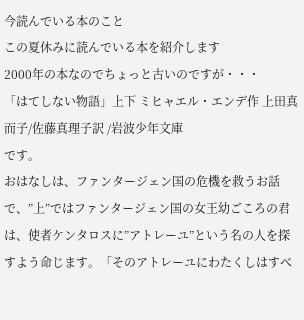今読んでいる本のこと
この夏休みに読んでいる本を紹介します
2000年の本なのでちょっと古いのですが・・・
「はてしない物語」上下 ミヒャエル・エンデ作 上田真而子/佐藤真理子訳 /岩波少年文庫
です。
おはなしは、ファンタージェン国の危機を救うお話で、”上”ではファンタージェン国の女王幼ごころの君は、使者ケンタロスに”アトレーユ”という名の人を探すよう命じます。「そのアトレーユにわたくしはすべ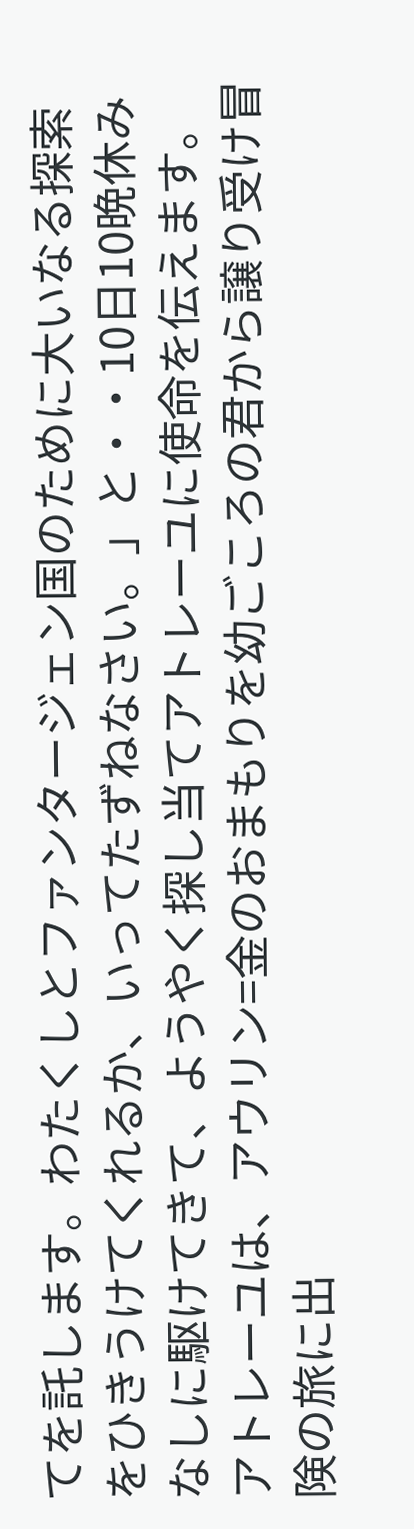てを託します。わたくしとファンタージェン国のために大いなる探索をひきうけてくれるか、いってたずねなさい。」と・・10日10晩休みなしに駆けてきて、ようやく探し当てアトレーユに使命を伝えます。
アトレーユは、アウリン=金のおまもりを幼ごころの君から譲り受け冒険の旅に出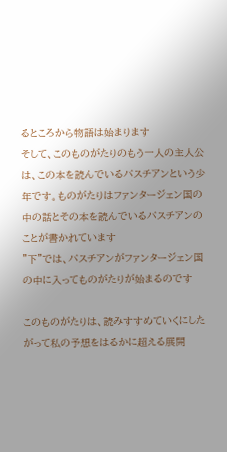るところから物語は始まります
そして、このものがたりのもう一人の主人公は、この本を読んでいるバスチアンという少年です。ものがたりはファンタージェン国の中の話とその本を読んでいるバスチアンのことが書かれています
”下”では、バスチアンがファンタージェン国の中に入ってものがたりが始まるのです

このものがたりは、読みすすめていくにしたがって私の予想をはるかに超える展開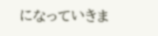になっていきま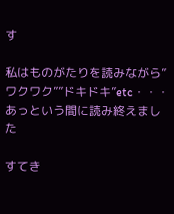す

私はものがたりを読みながら”ワクワク””ドキドキ”etc・・・あっという間に読み終えました

すてき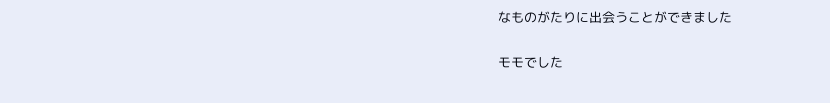なものがたりに出会うことができました

モモでした